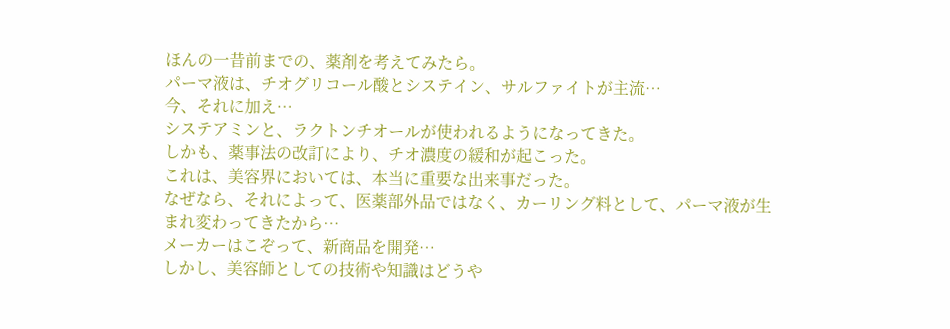ほんの一昔前までの、薬剤を考えてみたら。
パーマ液は、チオグリコール酸とシステイン、サルファイトが主流…
今、それに加え…
システアミンと、ラクトンチオールが使われるようになってきた。
しかも、薬事法の改訂により、チオ濃度の緩和が起こった。
これは、美容界においては、本当に重要な出来事だった。
なぜなら、それによって、医薬部外品ではなく、カーリング料として、パーマ液が生まれ変わってきたから…
メーカーはこぞって、新商品を開発…
しかし、美容師としての技術や知識はどうや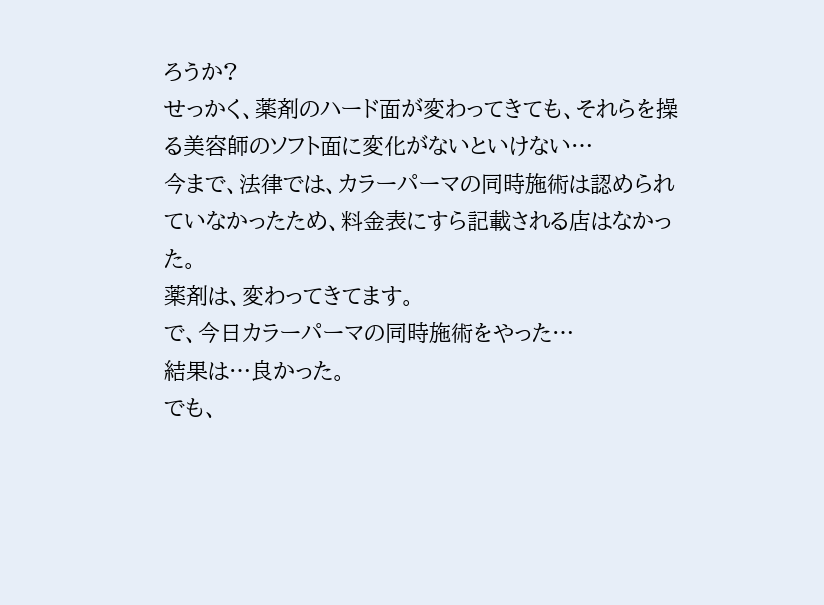ろうか?
せっかく、薬剤のハード面が変わってきても、それらを操る美容師のソフト面に変化がないといけない…
今まで、法律では、カラーパーマの同時施術は認められていなかったため、料金表にすら記載される店はなかった。
薬剤は、変わってきてます。
で、今日カラーパーマの同時施術をやった…
結果は…良かった。
でも、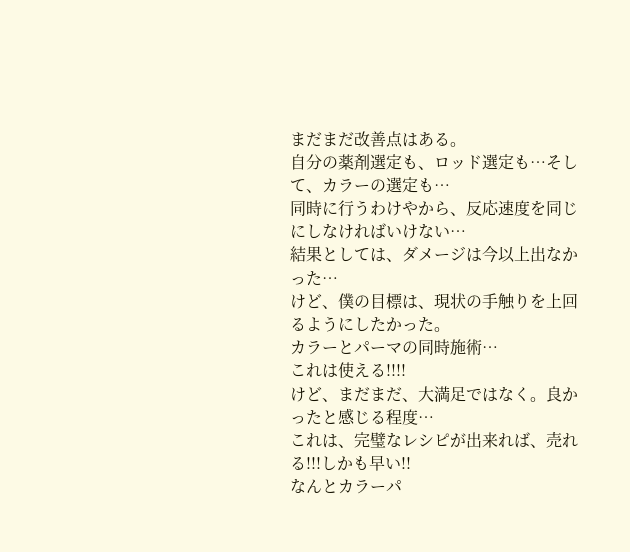まだまだ改善点はある。
自分の薬剤選定も、ロッド選定も…そして、カラーの選定も…
同時に行うわけやから、反応速度を同じにしなければいけない…
結果としては、ダメージは今以上出なかった…
けど、僕の目標は、現状の手触りを上回るようにしたかった。
カラーとパーマの同時施術…
これは使える!!!!
けど、まだまだ、大満足ではなく。良かったと感じる程度…
これは、完璧なレシピが出来れば、売れる!!!しかも早い!!
なんとカラーパ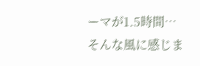ーマが1.5時間…
そんな風に感じま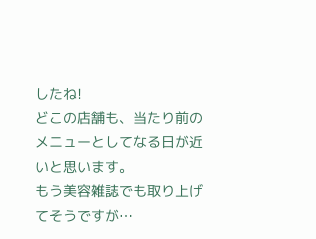したね!
どこの店舗も、当たり前のメニューとしてなる日が近いと思います。
もう美容雑誌でも取り上げてそうですが…